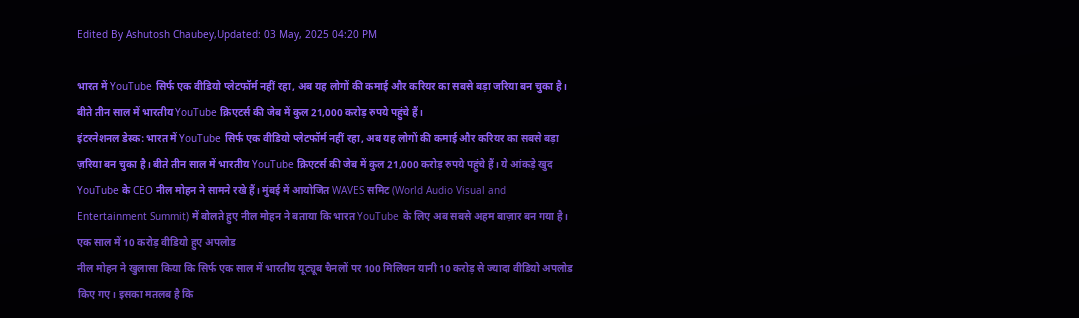Edited By Ashutosh Chaubey,Updated: 03 May, 2025 04:20 PM

भारत में YouTube सिर्फ एक वीडियो प्लेटफॉर्म नहीं रहा, अब यह लोगों की कमाई और करियर का सबसे बड़ा जरिया बन चुका है। बीते तीन साल में भारतीय YouTube क्रिएटर्स की जेब में कुल 21,000 करोड़ रुपये पहुंचे हैं।
इंटरनेशनल डेस्क: भारत में YouTube सिर्फ एक वीडियो प्लेटफॉर्म नहीं रहा, अब यह लोगों की कमाई और करियर का सबसे बड़ा ज़रिया बन चुका है। बीते तीन साल में भारतीय YouTube क्रिएटर्स की जेब में कुल 21,000 करोड़ रुपये पहुंचे हैं। ये आंकड़े खुद YouTube के CEO नील मोहन ने सामने रखे हैं। मुंबई में आयोजित WAVES समिट (World Audio Visual and Entertainment Summit) में बोलते हुए नील मोहन ने बताया कि भारत YouTube के लिए अब सबसे अहम बाज़ार बन गया है।
एक साल में 10 करोड़ वीडियो हुए अपलोड
नील मोहन ने खुलासा किया कि सिर्फ एक साल में भारतीय यूट्यूब चैनलों पर 100 मिलियन यानी 10 करोड़ से ज्यादा वीडियो अपलोड किए गए। इसका मतलब है कि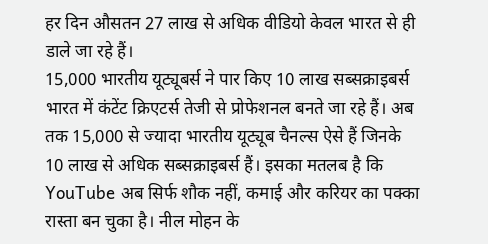हर दिन औसतन 27 लाख से अधिक वीडियो केवल भारत से ही डाले जा रहे हैं।
15,000 भारतीय यूट्यूबर्स ने पार किए 10 लाख सब्सक्राइबर्स
भारत में कंटेंट क्रिएटर्स तेजी से प्रोफेशनल बनते जा रहे हैं। अब तक 15,000 से ज्यादा भारतीय यूट्यूब चैनल्स ऐसे हैं जिनके 10 लाख से अधिक सब्सक्राइबर्स हैं। इसका मतलब है कि YouTube अब सिर्फ शौक नहीं, कमाई और करियर का पक्का रास्ता बन चुका है। नील मोहन के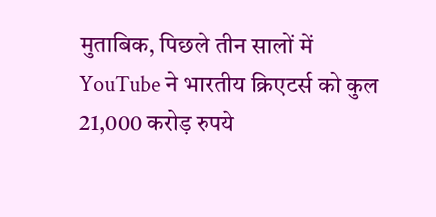मुताबिक, पिछले तीन सालों में YouTube ने भारतीय क्रिएटर्स को कुल 21,000 करोड़ रुपये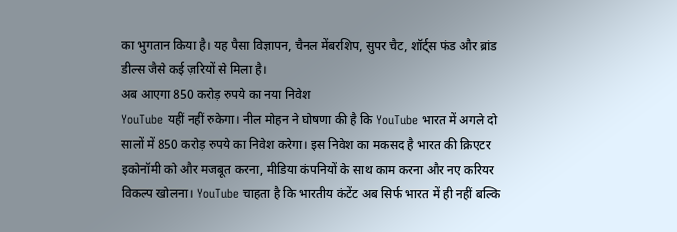का भुगतान किया है। यह पैसा विज्ञापन, चैनल मेंबरशिप, सुपर चैट, शॉर्ट्स फंड और ब्रांड डील्स जैसे कई ज़रियों से मिला है।
अब आएगा 850 करोड़ रुपये का नया निवेश
YouTube यहीं नहीं रुकेगा। नील मोहन ने घोषणा की है कि YouTube भारत में अगले दो सालों में 850 करोड़ रुपये का निवेश करेगा। इस निवेश का मकसद है भारत की क्रिएटर इकोनॉमी को और मजबूत करना, मीडिया कंपनियों के साथ काम करना और नए करियर विकल्प खोलना। YouTube चाहता है कि भारतीय कंटेंट अब सिर्फ भारत में ही नहीं बल्कि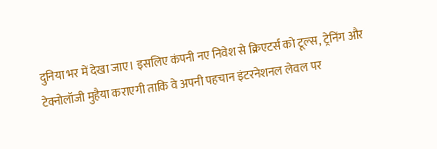दुनिया भर में देखा जाए। इसलिए कंपनी नए निवेश से क्रिएटर्स को टूल्स, ट्रेनिंग और टेक्नोलॉजी मुहैया कराएगी ताकि वे अपनी पहचान इंटरनेशनल लेवल पर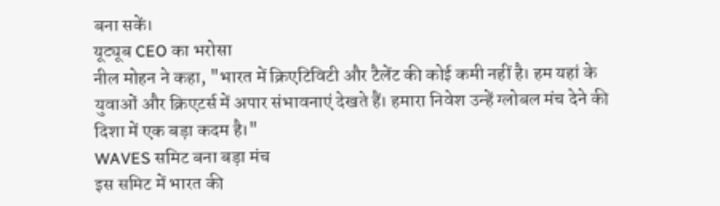बना सकें।
यूट्यूब CEO का भरोसा
नील मोहन ने कहा, "भारत में क्रिएटिविटी और टैलेंट की कोई कमी नहीं है। हम यहां के युवाओं और क्रिएटर्स में अपार संभावनाएं देखते हैं। हमारा निवेश उन्हें ग्लोबल मंच देने की दिशा में एक बड़ा कदम है।"
WAVES समिट बना बड़ा मंच
इस समिट में भारत की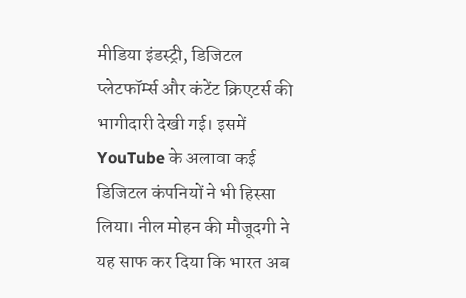मीडिया इंडस्ट्री, डिजिटल प्लेटफॉर्म्स और कंटेंट क्रिएटर्स की भागीदारी देखी गई। इसमें YouTube के अलावा कई डिजिटल कंपनियों ने भी हिस्सा लिया। नील मोहन की मौजूदगी ने यह साफ कर दिया कि भारत अब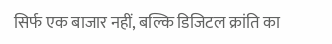सिर्फ एक बाजार नहीं, बल्कि डिजिटल क्रांति का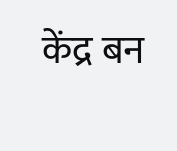केंद्र बन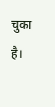चुका है।